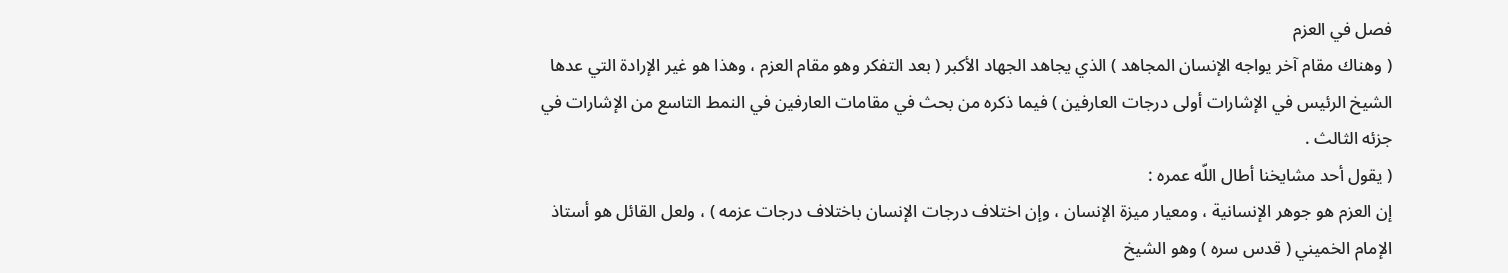فصل في العزم
( وهناك مقام آخر يواجه الإنسان المجاهد ) الذي يجاهد الجهاد الأكبر ( بعد التفكر وهو مقام العزم ، وهذا هو غير الإرادة التي عدها الشيخ الرئيس في الإشارات أولى درجات العارفين ) فيما ذكره من بحث في مقامات العارفين في النمط التاسع من الإشارات في جزئه الثالث .
( يقول أحد مشايخنا أطال اللّه عمره :
إن العزم هو جوهر الإنسانية ، ومعيار ميزة الإنسان ، وإن اختلاف درجات الإنسان باختلاف درجات عزمه ) ، ولعل القائل هو أستاذ الإمام الخميني ( قدس سره ) وهو الشيخ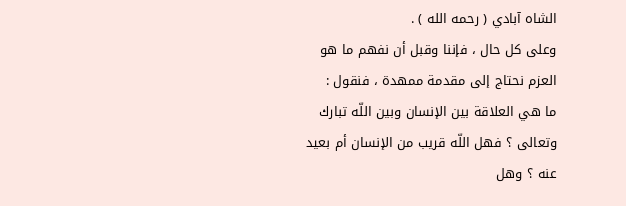الشاه آبادي ( رحمه الله ) .
وعلى كل حال ، فإننا وقبل أن نفهم ما هو العزم نحتاج إلى مقدمة ممهدة ، فنقول :
ما هي العلاقة بين الإنسان وبين اللّه تبارك وتعالى ؟ فهل اللّه قريب من الإنسان أم بعيد عنه ؟ وهل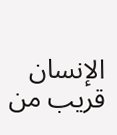الإنسان قريب من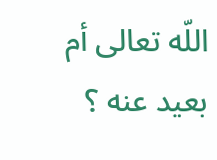اللّه تعالى أم بعيد عنه ؟